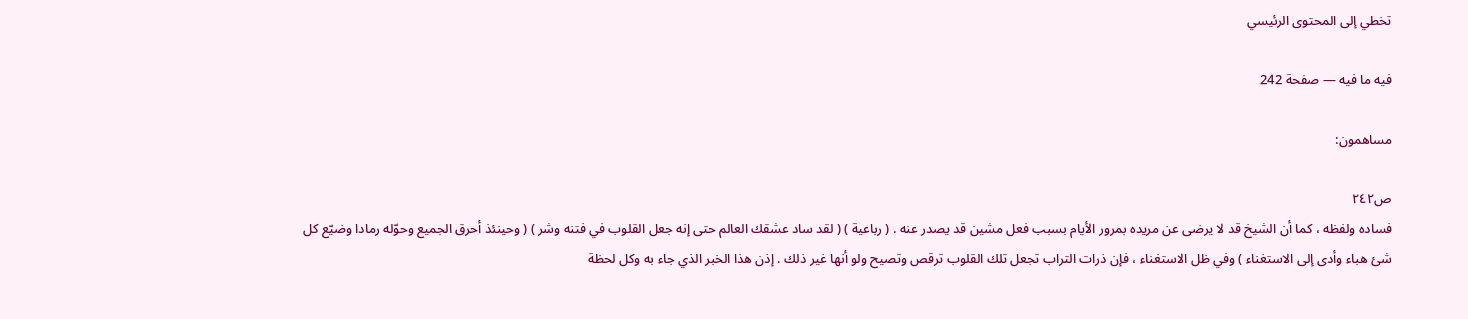تخطي إلى المحتوى الرئيسي

فيه ما فيه — صفحة 242

مساهمون:

ص٢٤٢
فساده ولفظه ، كما أن الشيخ قد لا يرضى عن مريده بمرور الأيام بسبب فعل مشين قد يصدر عنه . ( رباعية ) ( لقد ساد عشقك العالم حتى إنه جعل القلوب في فتنه وشر ) ( وحينئذ أحرق الجميع وحوّله رمادا وضيّع كل شئ هباء وأدى إلى الاستغناء ) وفي ظل الاستغناء ، فإن ذرات التراب تجعل تلك القلوب ترقص وتصيح ولو أنها غير ذلك . إذن هذا الخبر الذي جاء به وكل لحظة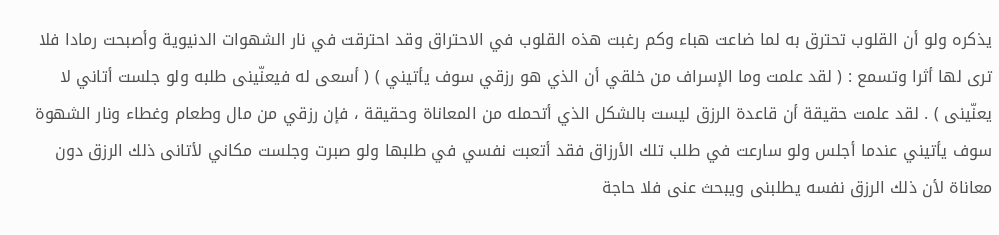يذكره ولو أن القلوب تحترق به لما ضاعت هباء وكم رغبت هذه القلوب في الاحتراق وقد احترقت في نار الشهوات الدنيوية وأصبحت رمادا فلا ترى لها أثرا وتسمع : ( لقد علمت وما الإسراف من خلقي أن الذي هو رزقي سوف يأتيني ) ( أسعى له فيعنّينى طلبه ولو جلست أتاني لا يعنّينى ) . لقد علمت حقيقة أن قاعدة الرزق ليست بالشكل الذي أتحمله من المعاناة وحقيقة ، فإن رزقي من مال وطعام وغطاء ونار الشهوة سوف يأتيني عندما أجلس ولو سارعت في طلب تلك الأرزاق فقد أتعبت نفسي في طلبها ولو صبرت وجلست مكاني لأتانى ذلك الرزق دون معاناة لأن ذلك الرزق نفسه يطلبنى ويبحث عنى فلا حاجة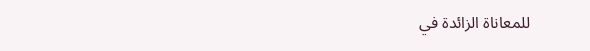للمعاناة الزائدة في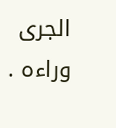الجرى وراءه .